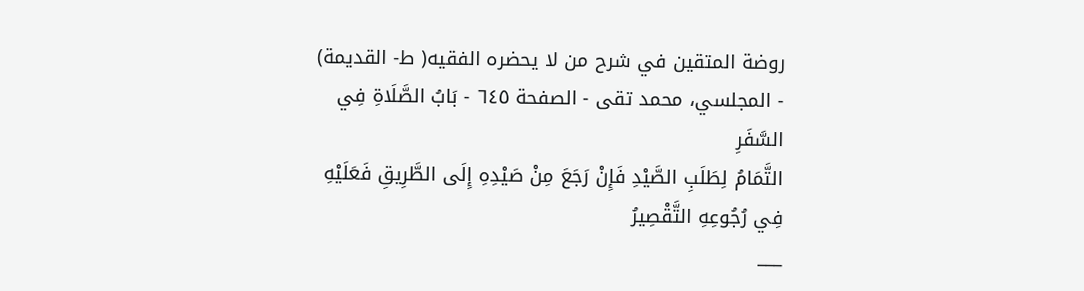روضة المتقين في شرح من لا يحضره الفقيه( ط- القديمة) - المجلسي، محمد تقى - الصفحة ٦٤٥ - بَابُ الصَّلَاةِ فِي السَّفَرِ
التَّمَامُ لِطَلَبِ الصَّيْدِ فَإِنْ رَجَعَ مِنْ صَيْدِهِ إِلَى الطَّرِيقِ فَعَلَيْهِ فِي رُجُوعِهِ التَّقْصِيرُ
___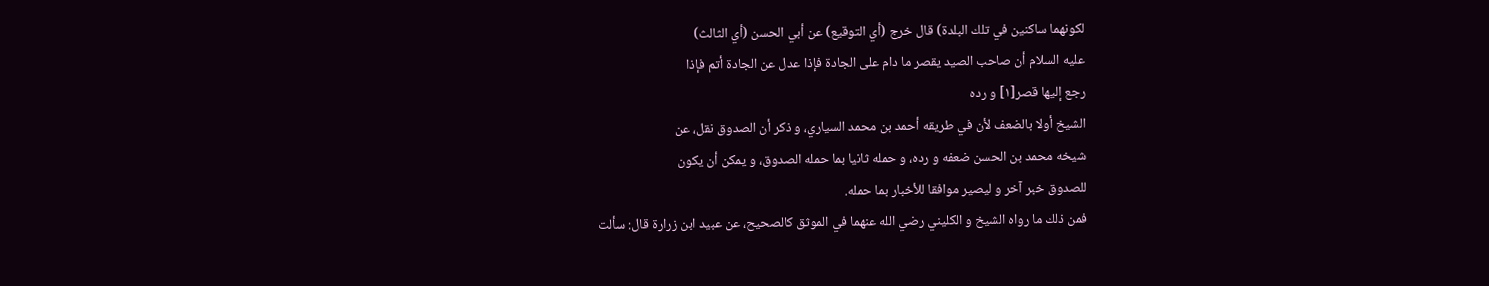لكونهما ساكنين في تلك البلدة) قال خرج (أي التوقيع) عن أبي الحسن (أي الثالث)
عليه السلام أن صاحب الصيد يقصر ما دام على الجادة فإذا عدل عن الجادة أتم فإذا
رجع إليها قصر[١] و رده
الشيخ أولا بالضعف لأن في طريقه أحمد بن محمد السياري، و ذكر أن الصدوق نقل، عن
شيخه محمد بن الحسن ضعفه و رده، و حمله ثانيا بما حمله الصدوق، و يمكن أن يكون
للصدوق خبر آخر و ليصير موافقا للأخبار بما حمله.
فمن ذلك ما رواه الشيخ و الكليني رضي الله عنهما في الموثق كالصحيح، عن عبيد ابن زرارة قال: سألت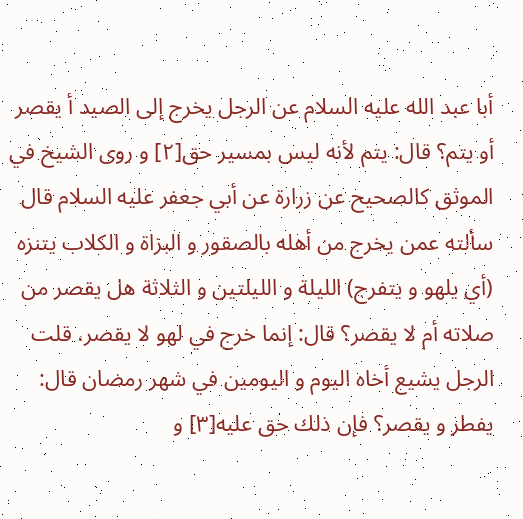أبا عبد الله عليه السلام عن الرجل يخرج إلى الصيد أ يقصر أو يتم؟ قال: يتم لأنه ليس بمسير حق[٢] و روى الشيخ في الموثق كالصحيح عن زرارة عن أبي جعفر عليه السلام قال سألته عمن يخرج من أهله بالصقور و البزاة و الكلاب يتنزه (أي يلهو و يتفرج) الليلة و الليلتين و الثلاثة هل يقصر من صلاته أم لا يقصر؟ قال: إنما خرج في لهو لا يقصر، قلت الرجل يشيع أخاه اليوم و اليومين في شهر رمضان قال: يفطر و يقصر؟ فإن ذلك حق عليه[٣] و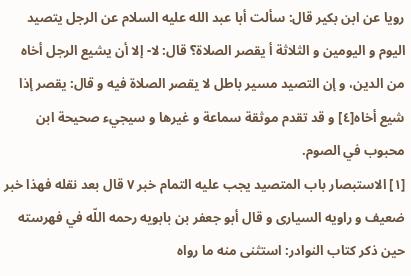رويا عن ابن بكير قال: سألت أبا عبد الله عليه السلام عن الرجل يتصيد اليوم و اليومين و الثلاثة أ يقصر الصلاة؟ قال: لا- إلا أن يشيع الرجل أخاه من الدين، و إن التصيد مسير باطل لا يقصر الصلاة فيه و قال: يقصر إذا شيع أخاه[٤] و قد تقدم موثقة سماعة و غيرها و سيجيء صحيحة ابن محبوب في الصوم.
[١] الاستبصار باب المتصيد يجب عليه التمام خبر ٧ قال بعد نقله فهذا خبر ضعيف و راويه السيارى و قال أبو جعفر بن بابويه رحمه اللّه في فهرسته حين ذكر كتاب النوادر: استثنى منه ما رواه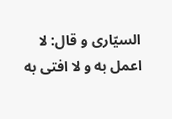السيّارى و قال: لا اعمل به و لا افتى به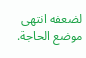لضعفه انتهى موضع الحاجة.